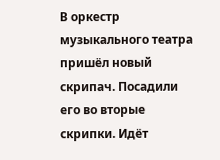В оркестр музыкального театра пришёл новый скрипач. Посадили его во вторые скрипки. Идёт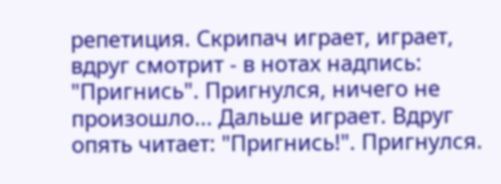репетиция. Скрипач играет, играет, вдруг смотрит - в нотах надпись: "Пригнись". Пригнулся, ничего не произошло... Дальше играет. Вдруг опять читает: "Пригнись!". Пригнулся.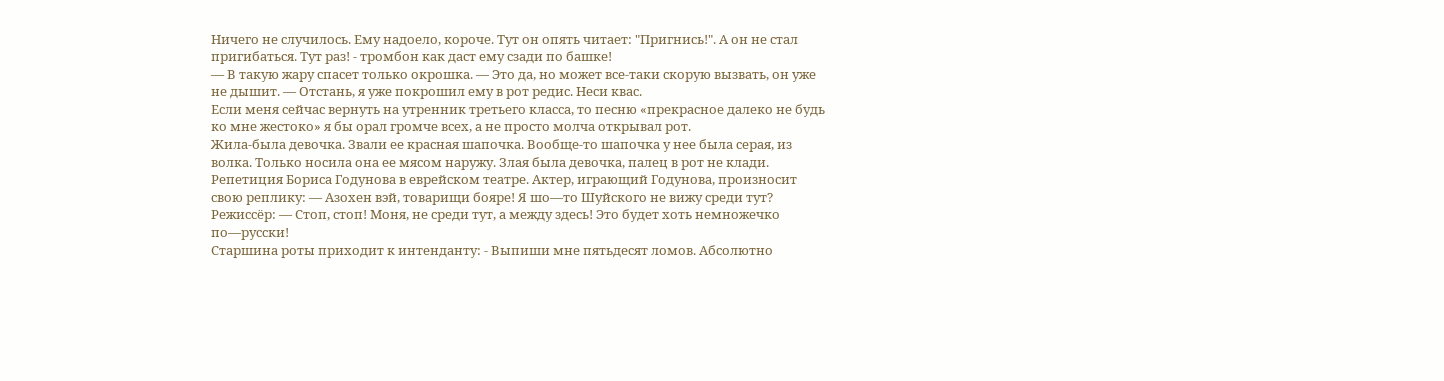Ничего не случилось. Ему надоело, короче. Тут он опять читает: "Пригнись!". А он не стал пригибаться. Тут раз! - тромбон как даст ему сзади по башке!
— В такую жару спасет только окрошка. — Это да, но может все-таки скорую вызвать, он уже не дышит. — Отстань, я уже покрошил ему в рот редис. Неси квас.
Если меня сейчас вернуть на утренник третьего класса, то песню «прекрасное далеко не будь ко мне жестоко» я бы орал громче всех, а не просто молча открывал рот.
Жила-была девочка. Звали ее красная шапочка. Вообще-то шапочка у нее была серая, из волка. Только носила она ее мясом наружу. Злая была девочка, палец в рот не клади.
Репетиция Бориса Годунова в еврейском театре. Актер, играющий Годунова, произносит свою реплику: — Азохен вэй, товарищи бояре! Я шо—то Шуйского не вижу среди тут? Режиссёр: — Стоп, стоп! Моня, не среди тут, а между здесь! Это будет хоть немножечко по—русски!
Старшина роты приходит к интенданту: - Выпиши мне пятьдесят ломов. Абсолютно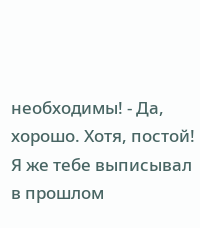необходимы! - Да, хорошо. Хотя, постой! Я же тебе выписывал в прошлом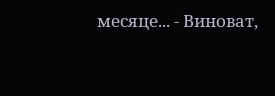месяце... - Виноват,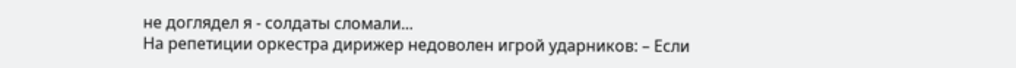не доглядел я - солдаты сломали...
На репетиции оркестра дирижер недоволен игрой ударников: – Если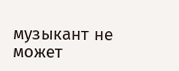музыкант не может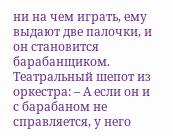ни на чем играть, ему выдают две палочки, и он становится барабанщиком. Театральный шепот из оркестра: – А если он и с барабаном не справляется, у него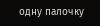одну палочку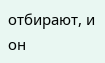отбирают, и он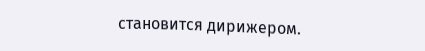становится дирижером.